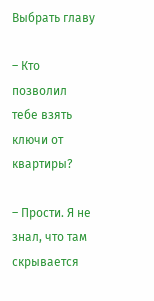Выбрать главу

– Кто позволил тебе взять ключи от квартиры?

– Прости. Я не знал, что там скрывается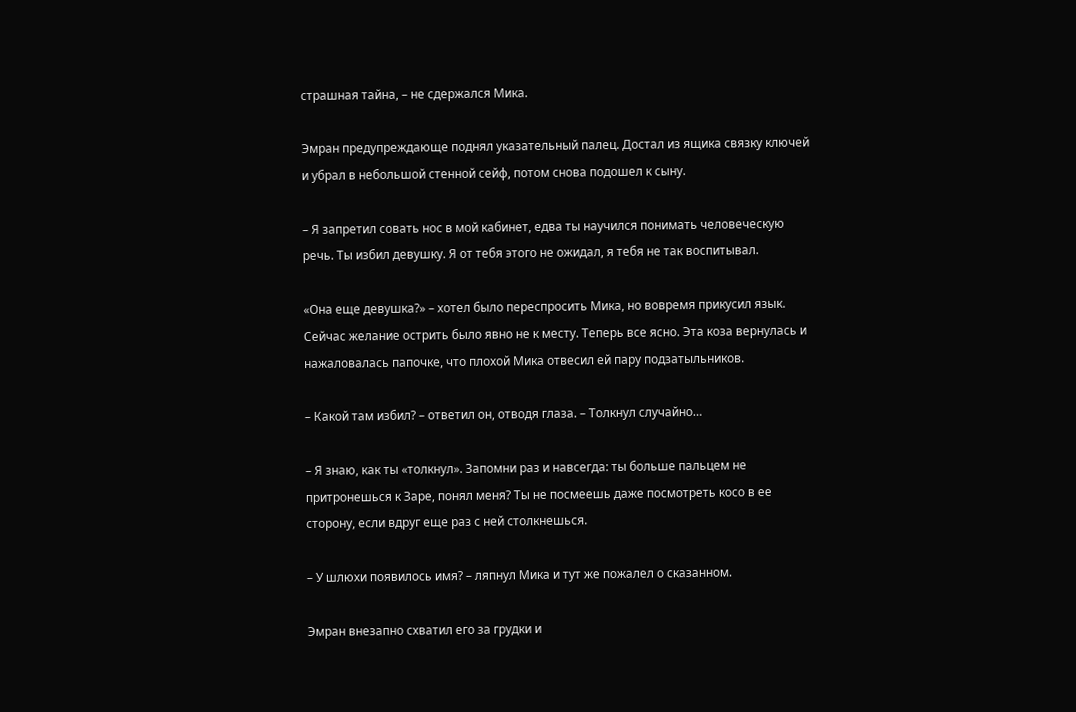страшная тайна, – не сдержался Мика.

Эмран предупреждающе поднял указательный палец. Достал из ящика связку ключей и убрал в небольшой стенной сейф, потом снова подошел к сыну.

– Я запретил совать нос в мой кабинет, едва ты научился понимать человеческую речь. Ты избил девушку. Я от тебя этого не ожидал, я тебя не так воспитывал.

«Она еще девушка?» – хотел было переспросить Мика, но вовремя прикусил язык. Сейчас желание острить было явно не к месту. Теперь все ясно. Эта коза вернулась и нажаловалась папочке, что плохой Мика отвесил ей пару подзатыльников.

– Какой там избил? – ответил он, отводя глаза. – Толкнул случайно…

– Я знаю, как ты «толкнул». Запомни раз и навсегда: ты больше пальцем не притронешься к Заре, понял меня? Ты не посмеешь даже посмотреть косо в ее сторону, если вдруг еще раз с ней столкнешься.

– У шлюхи появилось имя? – ляпнул Мика и тут же пожалел о сказанном.

Эмран внезапно схватил его за грудки и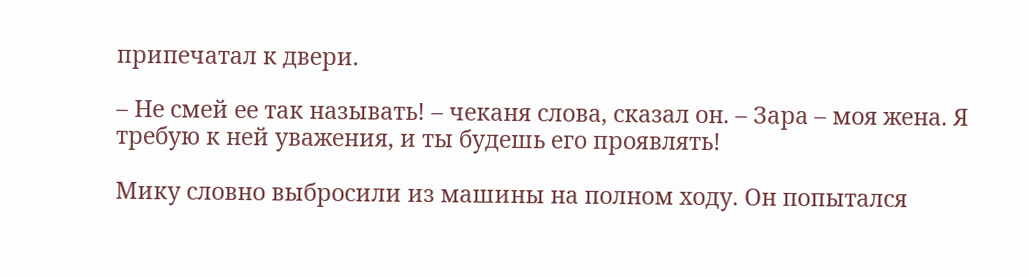припечатал к двери.

– Не смей ее так называть! – чеканя слова, сказал он. – Зара – моя жена. Я требую к ней уважения, и ты будешь его проявлять!

Мику словно выбросили из машины на полном ходу. Он попытался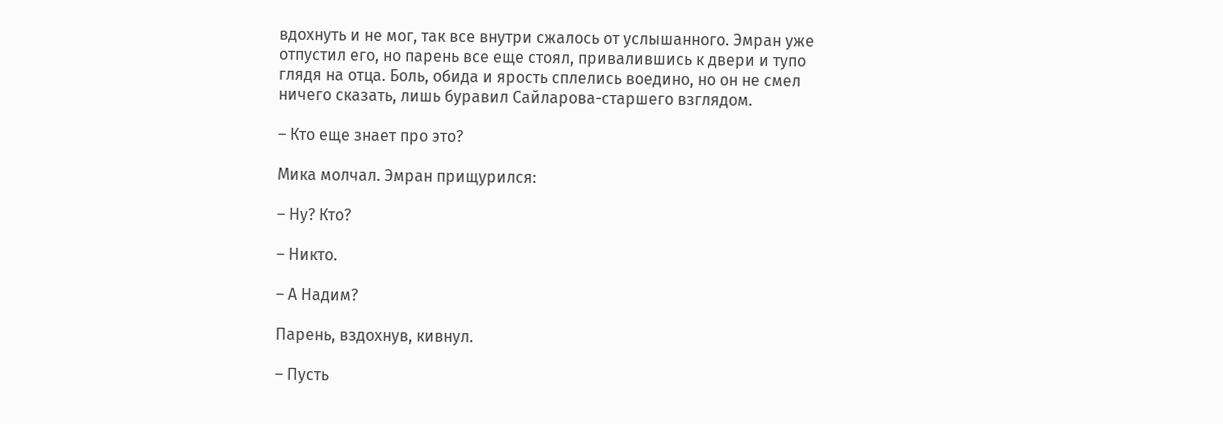вдохнуть и не мог, так все внутри сжалось от услышанного. Эмран уже отпустил его, но парень все еще стоял, привалившись к двери и тупо глядя на отца. Боль, обида и ярость сплелись воедино, но он не смел ничего сказать, лишь буравил Сайларова-старшего взглядом.

– Кто еще знает про это?

Мика молчал. Эмран прищурился:

– Ну? Кто?

– Никто.

– А Надим?

Парень, вздохнув, кивнул.

– Пусть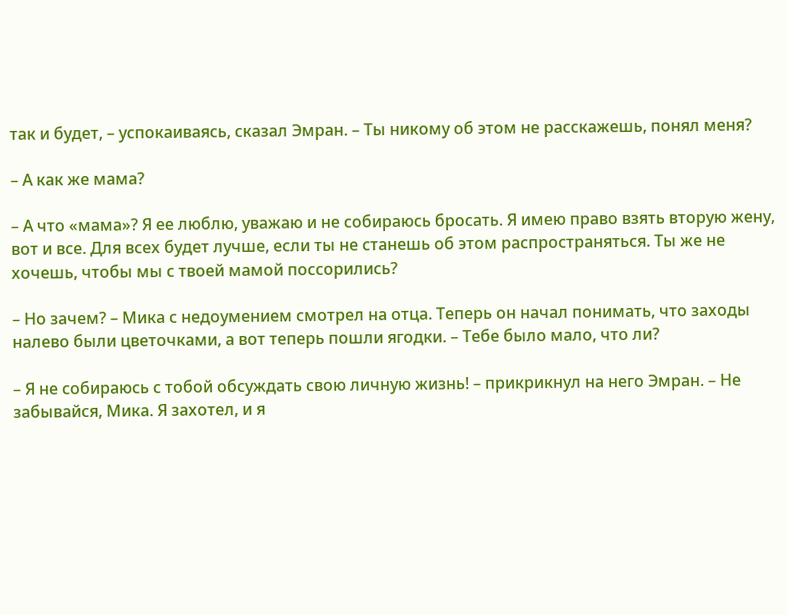так и будет, – успокаиваясь, сказал Эмран. – Ты никому об этом не расскажешь, понял меня?

– А как же мама?

– А что «мама»? Я ее люблю, уважаю и не собираюсь бросать. Я имею право взять вторую жену, вот и все. Для всех будет лучше, если ты не станешь об этом распространяться. Ты же не хочешь, чтобы мы с твоей мамой поссорились?

– Но зачем? – Мика с недоумением смотрел на отца. Теперь он начал понимать, что заходы налево были цветочками, а вот теперь пошли ягодки. – Тебе было мало, что ли?

– Я не собираюсь с тобой обсуждать свою личную жизнь! – прикрикнул на него Эмран. – Не забывайся, Мика. Я захотел, и я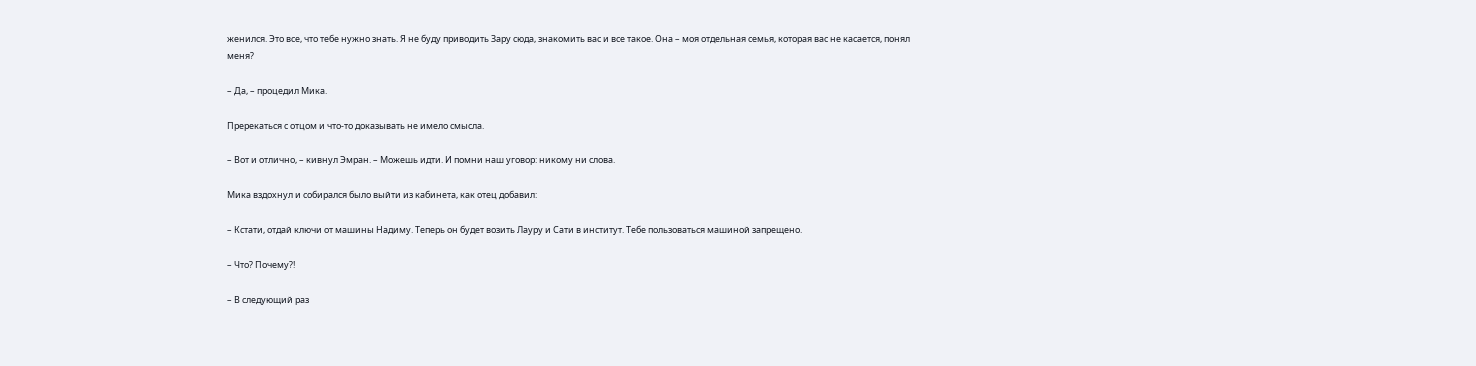женился. Это все, что тебе нужно знать. Я не буду приводить Зару сюда, знакомить вас и все такое. Она – моя отдельная семья, которая вас не касается, понял меня?

– Да, – процедил Мика.

Пререкаться с отцом и что-то доказывать не имело смысла.

– Вот и отлично, – кивнул Эмран. – Можешь идти. И помни наш уговор: никому ни слова.

Мика вздохнул и собирался было выйти из кабинета, как отец добавил:

– Кстати, отдай ключи от машины Надиму. Теперь он будет возить Лауру и Сати в институт. Тебе пользоваться машиной запрещено.

– Что? Почему?!

– В следующий раз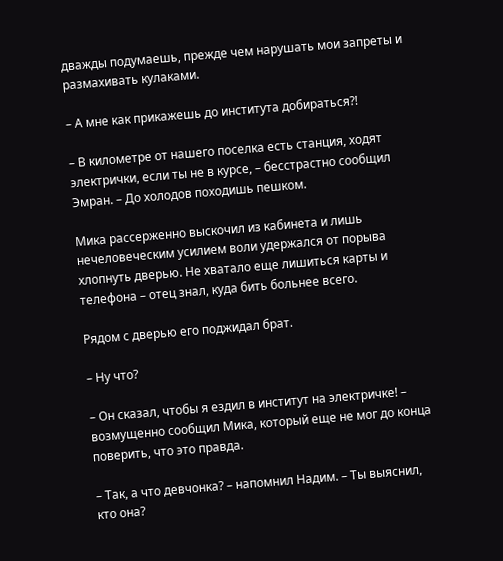дважды подумаешь, прежде чем нарушать мои запреты и размахивать кулаками.

– А мне как прикажешь до института добираться?!

– В километре от нашего поселка есть станция, ходят электрички, если ты не в курсе, – бесстрастно сообщил Эмран. – До холодов походишь пешком.

Мика рассерженно выскочил из кабинета и лишь нечеловеческим усилием воли удержался от порыва хлопнуть дверью. Не хватало еще лишиться карты и телефона – отец знал, куда бить больнее всего.

Рядом с дверью его поджидал брат.

– Ну что?

– Он сказал, чтобы я ездил в институт на электричке! – возмущенно сообщил Мика, который еще не мог до конца поверить, что это правда.

– Так, а что девчонка? – напомнил Надим. – Ты выяснил, кто она?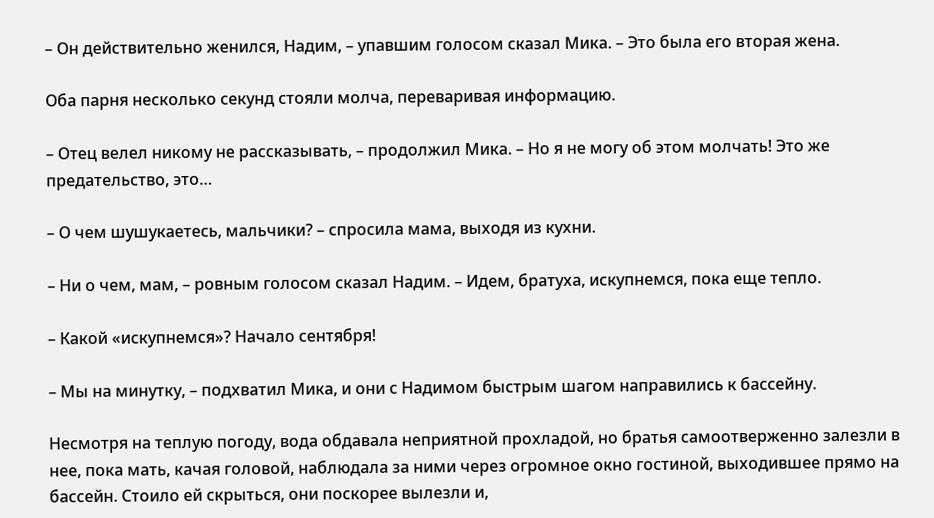– Он действительно женился, Надим, – упавшим голосом сказал Мика. – Это была его вторая жена.

Оба парня несколько секунд стояли молча, переваривая информацию.

– Отец велел никому не рассказывать, – продолжил Мика. – Но я не могу об этом молчать! Это же предательство, это…

– О чем шушукаетесь, мальчики? – спросила мама, выходя из кухни.

– Ни о чем, мам, – ровным голосом сказал Надим. – Идем, братуха, искупнемся, пока еще тепло.

– Какой «искупнемся»? Начало сентября!

– Мы на минутку, – подхватил Мика, и они с Надимом быстрым шагом направились к бассейну.

Несмотря на теплую погоду, вода обдавала неприятной прохладой, но братья самоотверженно залезли в нее, пока мать, качая головой, наблюдала за ними через огромное окно гостиной, выходившее прямо на бассейн. Стоило ей скрыться, они поскорее вылезли и,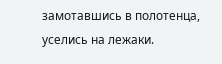замотавшись в полотенца, уселись на лежаки.